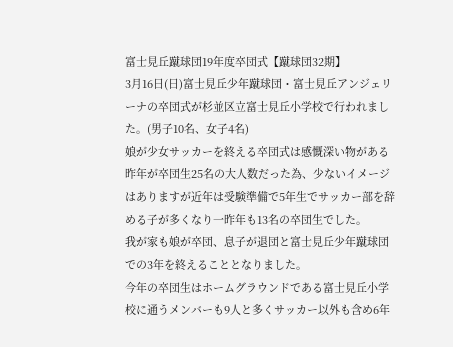富士見丘蹴球団19年度卒団式【蹴球団32期】
3月16日(日)富士見丘少年蹴球団・富士見丘アンジェリーナの卒団式が杉並区立富士見丘小学校で行われました。(男子10名、女子4名)
娘が少女サッカーを終える卒団式は感慨深い物がある
昨年が卒団生25名の大人数だった為、少ないイメージはありますが近年は受験準備で5年生でサッカー部を辞める子が多くなり一昨年も13名の卒団生でした。
我が家も娘が卒団、息子が退団と富士見丘少年蹴球団での3年を終えることとなりました。
今年の卒団生はホームグラウンドである富士見丘小学校に通うメンバーも9人と多くサッカー以外も含め6年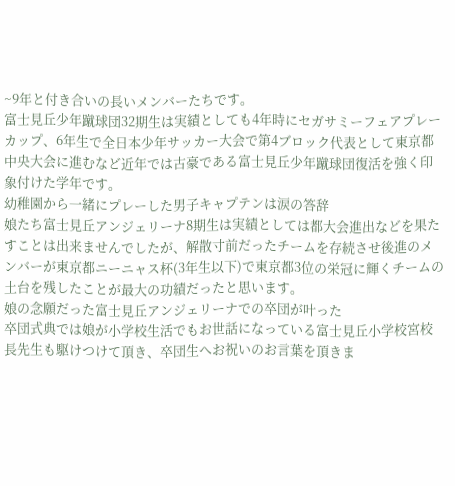~9年と付き合いの長いメンバーたちです。
富士見丘少年蹴球団32期生は実績としても4年時にセガサミーフェアプレーカップ、6年生で全日本少年サッカー大会で第4ブロック代表として東京都中央大会に進むなど近年では古豪である富士見丘少年蹴球団復活を強く印象付けた学年です。
幼稚園から一緒にプレーした男子キャプテンは涙の答辞
娘たち富士見丘アンジェリーナ8期生は実績としては都大会進出などを果たすことは出来ませんでしたが、解散寸前だったチームを存続させ後進のメンバーが東京都ニーニャス杯(3年生以下)で東京都3位の栄冠に輝くチームの土台を残したことが最大の功績だったと思います。
娘の念願だった富士見丘アンジェリーナでの卒団が叶った
卒団式典では娘が小学校生活でもお世話になっている富士見丘小学校宮校長先生も駆けつけて頂き、卒団生へお祝いのお言葉を頂きま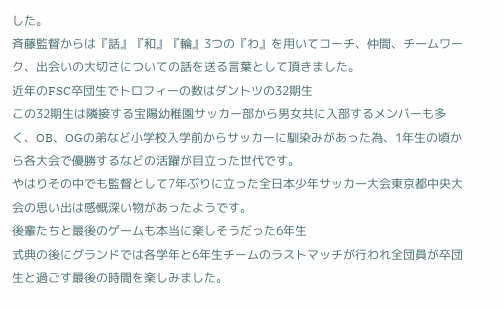した。
斉藤監督からは『話』『和』『輪』3つの『わ』を用いてコーチ、仲間、チームワーク、出会いの大切さについての話を送る言葉として頂きました。
近年のFSC卒団生でトロフィーの数はダントツの32期生
この32期生は隣接する宝陽幼稚園サッカー部から男女共に入部するメンバーも多く、OB、OGの弟など小学校入学前からサッカーに馴染みがあった為、1年生の頃から各大会で優勝するなどの活躍が目立った世代です。
やはりその中でも監督として7年ぶりに立った全日本少年サッカー大会東京都中央大会の思い出は感慨深い物があったようです。
後輩たちと最後のゲームも本当に楽しそうだった6年生
式典の後にグランドでは各学年と6年生チームのラストマッチが行われ全団員が卒団生と過ごす最後の時間を楽しみました。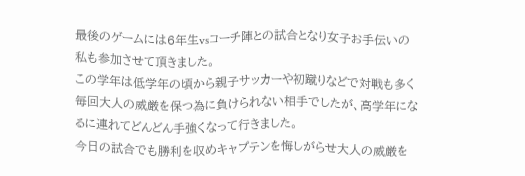最後のゲームには6年生vsコーチ陣との試合となり女子お手伝いの私も参加させて頂きました。
この学年は低学年の頃から親子サッカーや初蹴りなどで対戦も多く毎回大人の威厳を保つ為に負けられない相手でしたが、高学年になるに連れてどんどん手強くなって行きました。
今日の試合でも勝利を収めキャプテンを悔しがらせ大人の威厳を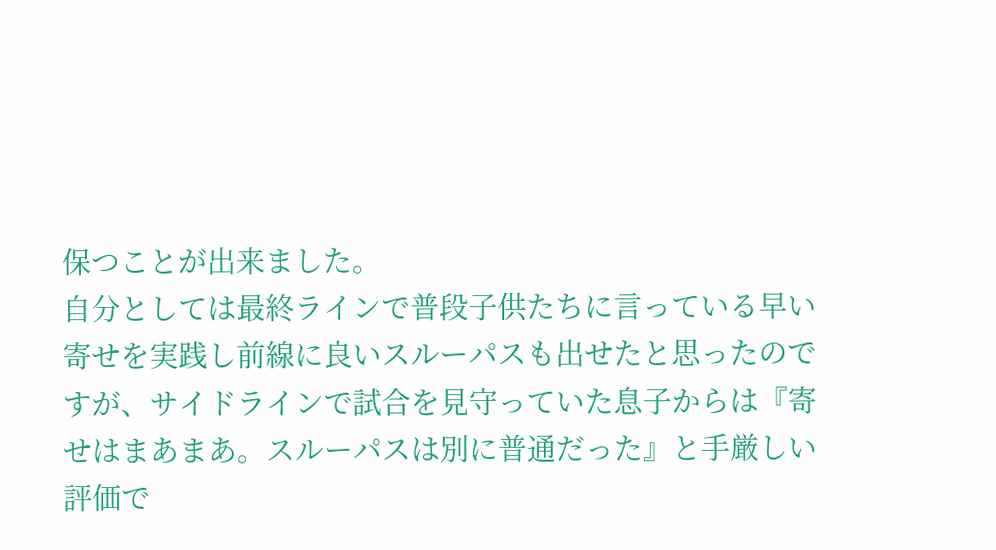保つことが出来ました。
自分としては最終ラインで普段子供たちに言っている早い寄せを実践し前線に良いスルーパスも出せたと思ったのですが、サイドラインで試合を見守っていた息子からは『寄せはまあまあ。スルーパスは別に普通だった』と手厳しい評価で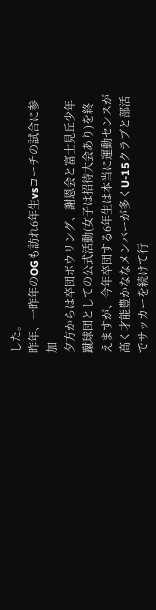した。
昨年、一昨年のOGも訪れ6年生vsコーチの試合に参加
夕方からは卒団ボウリング、謝恩会と富士見丘少年蹴球団としての公式活動(女子は招待大会あり)を終えますが、今年卒団する6年生は本当に運動センスが高く才能豊かななメンバーが多くU-15クラブと部活でサッカーを続けて行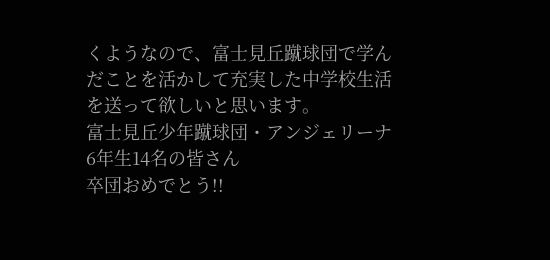くようなので、富士見丘蹴球団で学んだことを活かして充実した中学校生活を送って欲しいと思います。
富士見丘少年蹴球団・アンジェリーナ
6年生14名の皆さん
卒団おめでとう!!